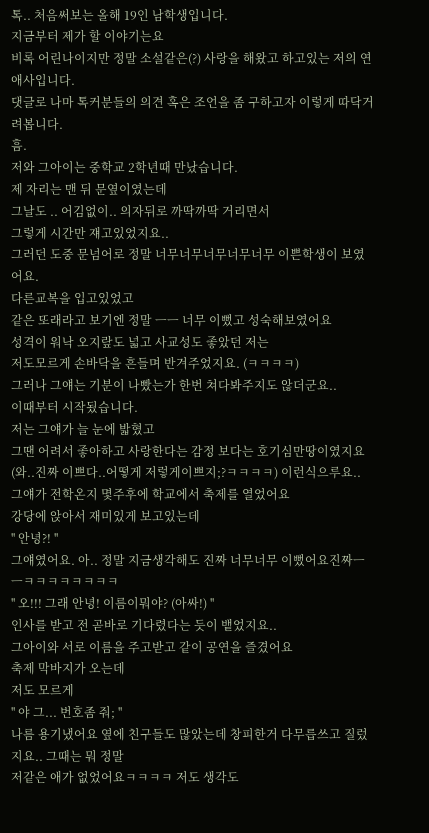톡.. 처음써보는 올해 19인 남학생입니다.
지금부터 제가 할 이야기는요
비록 어린나이지만 정말 소설같은(?) 사랑을 해왔고 하고있는 저의 연애사입니다.
댓글로 나마 톡커분들의 의견 혹은 조언을 좀 구하고자 이렇게 따닥거려봅니다.
흠.
저와 그아이는 중학교 2학년때 만났습니다.
제 자리는 맨 뒤 문옆이였는데
그날도 .. 어김없이.. 의자뒤로 까딱까딱 거리면서
그렇게 시간만 쟤고있었지요..
그러던 도중 문넘어로 정말 너무너무너무너무너무 이쁜학생이 보였어요.
다른교복을 입고있었고
같은 또래라고 보기엔 정말 ㅡㅡ 너무 이뻤고 성숙해보였어요
성격이 워낙 오지랖도 넓고 사교성도 좋았던 저는
저도모르게 손바닥을 흔들며 반겨주었지요. (ㅋㅋㅋㅋ)
그러나 그얘는 기분이 나빴는가 한번 쳐다봐주지도 않더군요..
이때부터 시작됬습니다.
저는 그얘가 늘 눈에 밟혔고
그땐 어려서 좋아하고 사랑한다는 감정 보다는 호기심만땅이였지요
(와..진짜 이쁘다..어떻게 저렇게이쁘지;?ㅋㅋㅋㅋ) 이런식으루요..
그얘가 전학온지 몇주후에 학교에서 축제를 열었어요
강당에 앉아서 재미있게 보고있는데
'' 안녕?! ''
그얘였어요. 아.. 정말 지금생각해도 진짜 너무너무 이뻤어요진짜ㅡㅡㅋㅋㅋㅋㅋㅋㅋㅋ
'' 오!!! 그래 안녕! 이름이뭐야? (아싸!) ''
인사를 받고 전 곧바로 기다렸다는 듯이 뱉었지요..
그아이와 서로 이름을 주고받고 같이 공연을 즐겼어요
축제 막바지가 오는데
저도 모르게
'' 야 그... 번호좀 줘; ''
나름 용기냈어요 옆에 친구들도 많았는데 창피한거 다무릅쓰고 질렀지요.. 그때는 뭐 정말
저같은 애가 없었어요ㅋㅋㅋㅋ 저도 생각도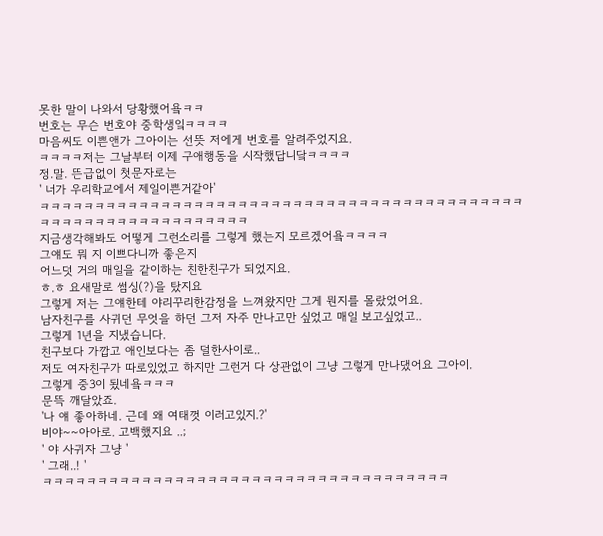못한 말이 나와서 당황했어욬ㅋㅋ
번호는 무슨 번호야 중학생잌ㅋㅋㅋㅋ
마음씨도 이쁜앤가 그아이는 선뜻 저에게 번호를 알려주었지요.
ㅋㅋㅋㅋ저는 그날부터 이제 구애행동을 시작했답니닼ㅋㅋㅋㅋ
정.말. 뜬급없이 첫문자로는
' 너가 우리학교에서 제일이쁜거같아'
ㅋㅋㅋㅋㅋㅋㅋㅋㅋㅋㅋㅋㅋㅋㅋㅋㅋㅋㅋㅋㅋㅋㅋㅋㅋㅋㅋㅋㅋㅋㅋㅋㅋㅋㅋㅋㅋㅋㅋㅋㅋㅋㅋㅋㅋㅋㅋㅋㅋㅋㅋㅋㅋㅋㅋㅋㅋㅋㅋㅋㅋㅋㅋ
지금생각해봐도 어떻게 그런소리를 그렇게 했는지 모르겠어욬ㅋㅋㅋㅋ
그얘도 뭐 지 이쁘다니까 좋은지
어느덧 거의 매일을 같이하는 친한친구가 되었지요.
ㅎ.ㅎ 요새말로 썸싱(?)을 탔지요
그렇게 저는 그얘한테 야리꾸리한감정을 느껴왔지만 그게 뭔지를 몰랐었어요.
남자친구를 사귀던 무엇을 하던 그저 자주 만나고만 싶었고 매일 보고싶었고..
그렇게 1년을 지냈습니다.
친구보다 가깝고 애인보다는 좀 덜한사이로..
저도 여자친구가 따로있었고 하지만 그런거 다 상관없이 그냥 그렇게 만나댔어요 그아이.
그렇게 중3이 됬네욬ㅋㅋㅋ
문뜩 깨달았죠.
'나 얘 좋아하네. 근데 왜 여태껏 이러고있지.?'
비야~~아아로. 고백했지요 ..;
' 야 사귀자 그냥 '
' 그래..! '
ㅋㅋㅋㅋㅋㅋㅋㅋㅋㅋㅋㅋㅋㅋㅋㅋㅋㅋㅋㅋㅋㅋㅋㅋㅋㅋㅋㅋㅋㅋㅋㅋㅋㅋㅋㅋㅋ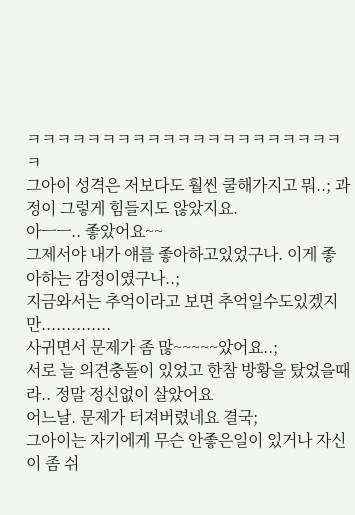ㅋㅋㅋㅋㅋㅋㅋㅋㅋㅋㅋㅋㅋㅋㅋㅋㅋㅋㅋㅋㅋㅋ
그아이 성격은 저보다도 훨씬 쿨해가지고 뭐..; 과정이 그렇게 힘들지도 않았지요.
아ㅡㅡ.. 좋았어요~~
그제서야 내가 얘를 좋아하고있었구나. 이게 좋아하는 감정이였구나..;
지금와서는 추억이라고 보면 추억일수도있겠지만..............
사귀면서 문제가 좀 많~~~~~았어요..;
서로 늘 의견충돌이 있었고 한참 방황을 탔었을때라.. 정말 정신없이 살았어요
어느날. 문제가 터져버렸네요 결국;
그아이는 자기에게 무슨 안좋은일이 있거나 자신이 좀 쉬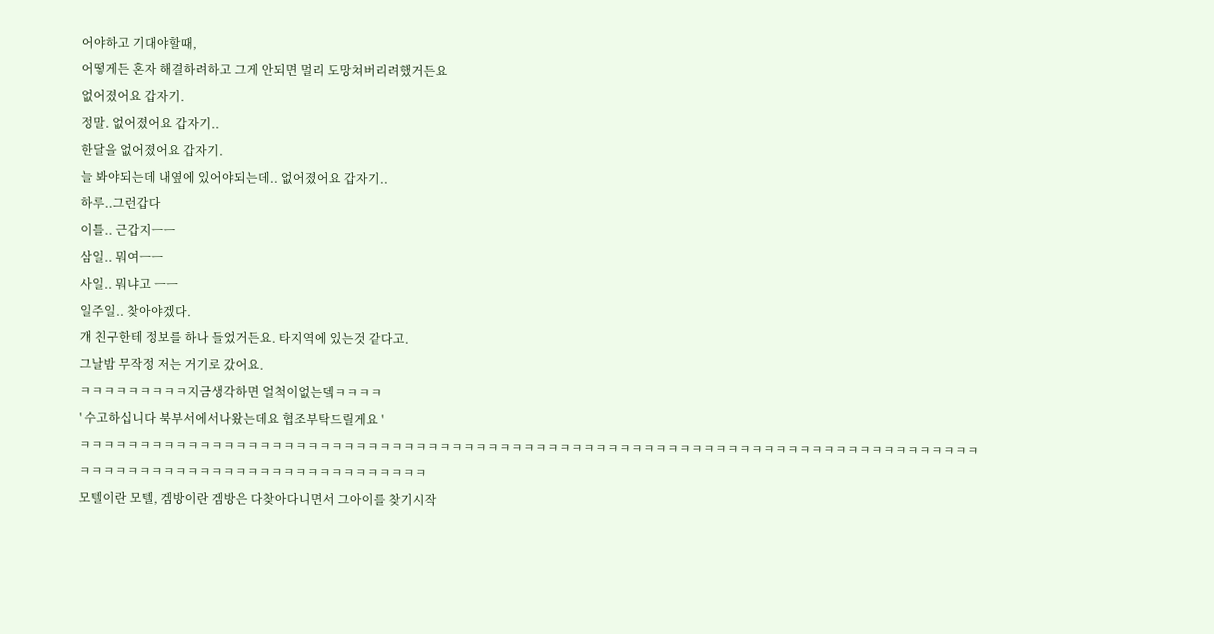어야하고 기대야할때,
어떻게든 혼자 해결하려하고 그게 안되면 멀리 도망쳐버리려했거든요
없어졌어요 갑자기.
정말. 없어졌어요 갑자기..
한달을 없어졌어요 갑자기.
늘 봐야되는데 내옆에 있어야되는데.. 없어졌어요 갑자기..
하루..그런갑다
이틀.. 근갑지ㅡㅡ
삼일.. 뭐여ㅡㅡ
사일.. 뭐냐고 ㅡㅡ
일주일.. 찾아야겠다.
걔 친구한테 정보를 하나 들었거든요. 타지역에 있는것 같다고.
그날밤 무작정 저는 거기로 갔어요.
ㅋㅋㅋㅋㅋㅋㅋㅋㅋ지금생각하면 얼척이없는뎈ㅋㅋㅋㅋ
' 수고하십니다 북부서에서나왔는데요 협조부탁드릴게요 '
ㅋㅋㅋㅋㅋㅋㅋㅋㅋㅋㅋㅋㅋㅋㅋㅋㅋㅋㅋㅋㅋㅋㅋㅋㅋㅋㅋㅋㅋㅋㅋㅋㅋㅋㅋㅋㅋㅋㅋㅋㅋㅋㅋㅋㅋㅋㅋㅋㅋㅋㅋㅋㅋㅋㅋㅋㅋㅋㅋㅋㅋㅋㅋㅋㅋㅋㅋㅋㅋㅋㅋㅋㅋㅋㅋㅋㅋㅋㅋㅋㅋㅋㅋㅋㅋㅋㅋㅋㅋㅋㅋㅋㅋㅋㅋㅋㅋㅋㅋㅋㅋㅋㅋㅋ
모텔이란 모텔, 겜방이란 겜방은 다찾아다니면서 그아이를 찾기시작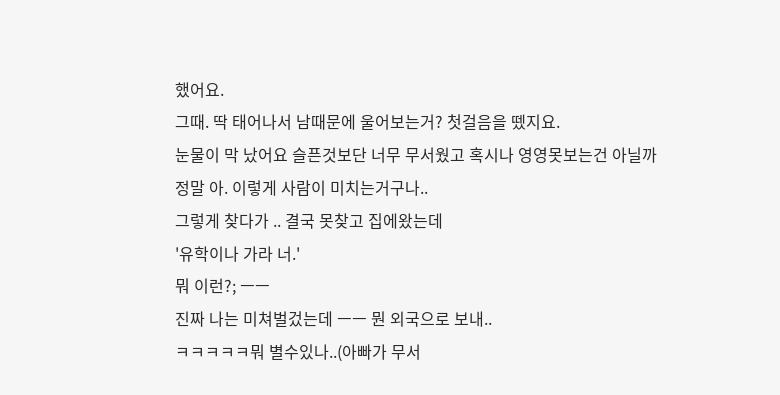했어요.
그때. 딱 태어나서 남때문에 울어보는거? 첫걸음을 뗐지요.
눈물이 막 났어요 슬픈것보단 너무 무서웠고 혹시나 영영못보는건 아닐까
정말 아. 이렇게 사람이 미치는거구나..
그렇게 찾다가 .. 결국 못찾고 집에왔는데
'유학이나 가라 너.'
뭐 이런?; ㅡㅡ
진짜 나는 미쳐벌겄는데 ㅡㅡ 뭔 외국으로 보내..
ㅋㅋㅋㅋㅋ뭐 별수있나..(아빠가 무서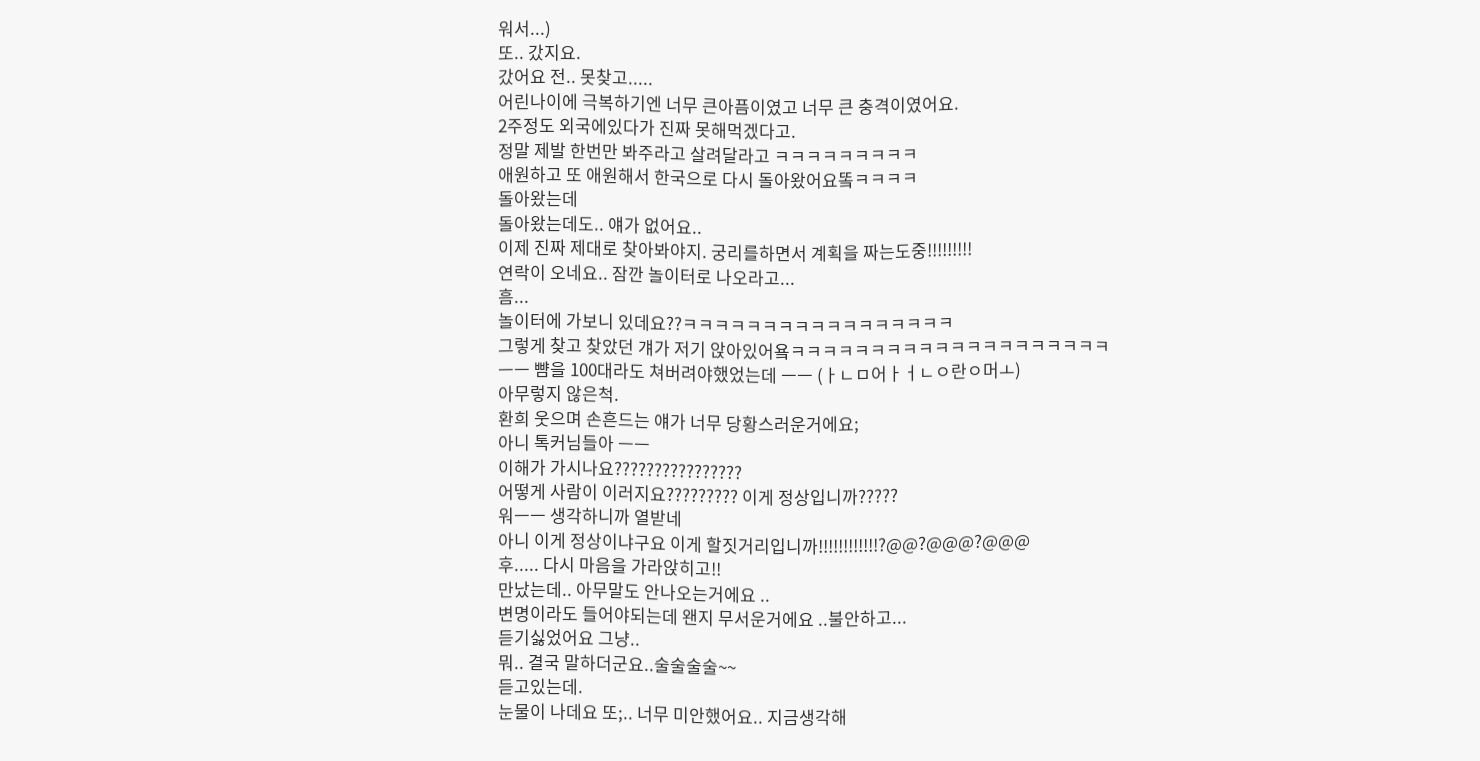워서...)
또.. 갔지요.
갔어요 전.. 못찾고.....
어린나이에 극복하기엔 너무 큰아픔이였고 너무 큰 충격이였어요.
2주정도 외국에있다가 진짜 못해먹겠다고.
정말 제발 한번만 봐주라고 살려달라고 ㅋㅋㅋㅋㅋㅋㅋㅋㅋ
애원하고 또 애원해서 한국으로 다시 돌아왔어요똨ㅋㅋㅋㅋ
돌아왔는데
돌아왔는데도.. 얘가 없어요..
이제 진짜 제대로 찾아봐야지. 궁리를하면서 계획을 짜는도중!!!!!!!!!
연락이 오네요.. 잠깐 놀이터로 나오라고...
흠...
놀이터에 가보니 있데요??ㅋㅋㅋㅋㅋㅋㅋㅋㅋㅋㅋㅋㅋㅋㅋㅋㅋ
그렇게 찾고 찾았던 걔가 저기 앉아있어욬ㅋㅋㅋㅋㅋㅋㅋㅋㅋㅋㅋㅋㅋㅋㅋㅋㅋㅋㅋㅋ
ㅡㅡ 뺨을 100대라도 쳐버려야했었는데 ㅡㅡ (ㅏㄴㅁ어ㅏㅓㄴㅇ란ㅇ머ㅗ)
아무렇지 않은척.
환희 웃으며 손흔드는 얘가 너무 당황스러운거에요;
아니 톡커님들아 ㅡㅡ
이해가 가시나요????????????????
어떻게 사람이 이러지요????????? 이게 정상입니까?????
워ㅡㅡ 생각하니까 열받네
아니 이게 정상이냐구요 이게 할짓거리입니까!!!!!!!!!!!!?@@?@@@?@@@
후..... 다시 마음을 가라앉히고!!
만났는데.. 아무말도 안나오는거에요 ..
변명이라도 들어야되는데 왠지 무서운거에요 ..불안하고...
듣기싫었어요 그냥..
뭐.. 결국 말하더군요..술술술술~~
듣고있는데.
눈물이 나데요 또;.. 너무 미안했어요.. 지금생각해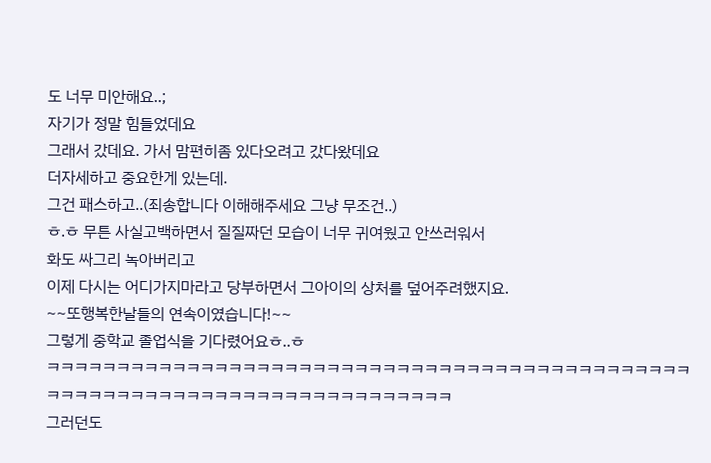도 너무 미안해요..;
자기가 정말 힘들었데요
그래서 갔데요. 가서 맘편히좀 있다오려고 갔다왔데요
더자세하고 중요한게 있는데.
그건 패스하고..(죄송합니다 이해해주세요 그냥 무조건..)
ㅎ.ㅎ 무튼 사실고백하면서 질질짜던 모습이 너무 귀여웠고 안쓰러워서
화도 싸그리 녹아버리고
이제 다시는 어디가지마라고 당부하면서 그아이의 상처를 덮어주려했지요.
~~또행복한날들의 연속이였습니다!~~
그렇게 중학교 졸업식을 기다렸어요ㅎ..ㅎ
ㅋㅋㅋㅋㅋㅋㅋㅋㅋㅋㅋㅋㅋㅋㅋㅋㅋㅋㅋㅋㅋㅋㅋㅋㅋㅋㅋㅋㅋㅋㅋㅋㅋㅋㅋㅋㅋㅋㅋㅋㅋㅋㅋㅋㅋㅋㅋㅋㅋㅋㅋㅋㅋㅋㅋㅋㅋㅋㅋㅋㅋㅋㅋㅋㅋㅋㅋㅋㅋㅋㅋㅋㅋㅋㅋ
그러던도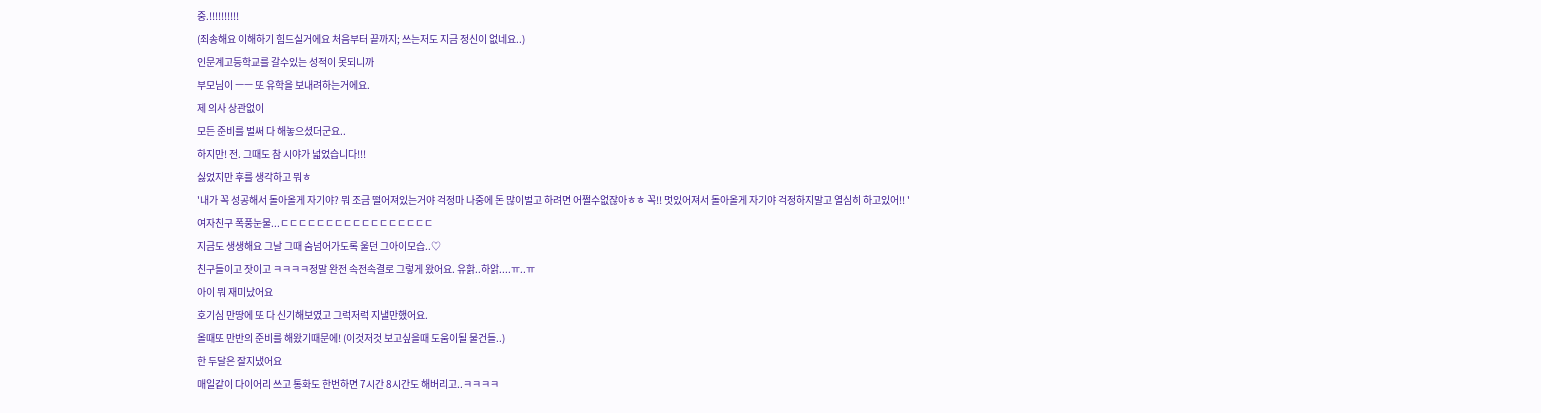중.!!!!!!!!!!
(죄송해요 이해하기 힘드실거에요 처음부터 끝까지; 쓰는저도 지금 정신이 없네요..)
인문계고등학교를 갈수있는 성적이 못되니까
부모님이 ㅡㅡ 또 유학을 보내려하는거에요.
제 의사 상관없이
모든 준비를 벌써 다 해놓으셨더군요..
하지만! 전. 그때도 참 시야가 넓었습니다!!!
싫었지만 후를 생각하고 뭐ㅎ
'내가 꼭 성공해서 돌아올게 자기야? 뭐 조금 떨어져있는거야 걱정마 나중에 돈 많이벌고 하려면 어쩔수없잖아ㅎㅎ 꼭!! 멋있어져서 돌아올게 자기야 걱정하지말고 열심히 하고있어!! '
여자친구 폭풍눈물...ㄷㄷㄷㄷㄷㄷㄷㄷㄷㄷㄷㄷㄷㄷㄷㄷㄷ
지금도 생생해요 그날 그때 숨넘어가도록 울던 그아이모습..♡
친구들이고 잣이고 ㅋㅋㅋㅋ정말 완전 속전속결로 그렇게 왔어요. 유핡..하앍....ㅠ..ㅠ
아이 뭐 재미났어요
호기심 만땅에 또 다 신기해보였고 그럭저럭 지낼만했어요.
올때또 만반의 준비를 해왔기때문에! (이것저것 보고싶을때 도움이될 물건들..)
한 두달은 잘지냈어요
매일같이 다이어리 쓰고 통화도 한번하면 7시간 8시간도 해버리고..ㅋㅋㅋㅋ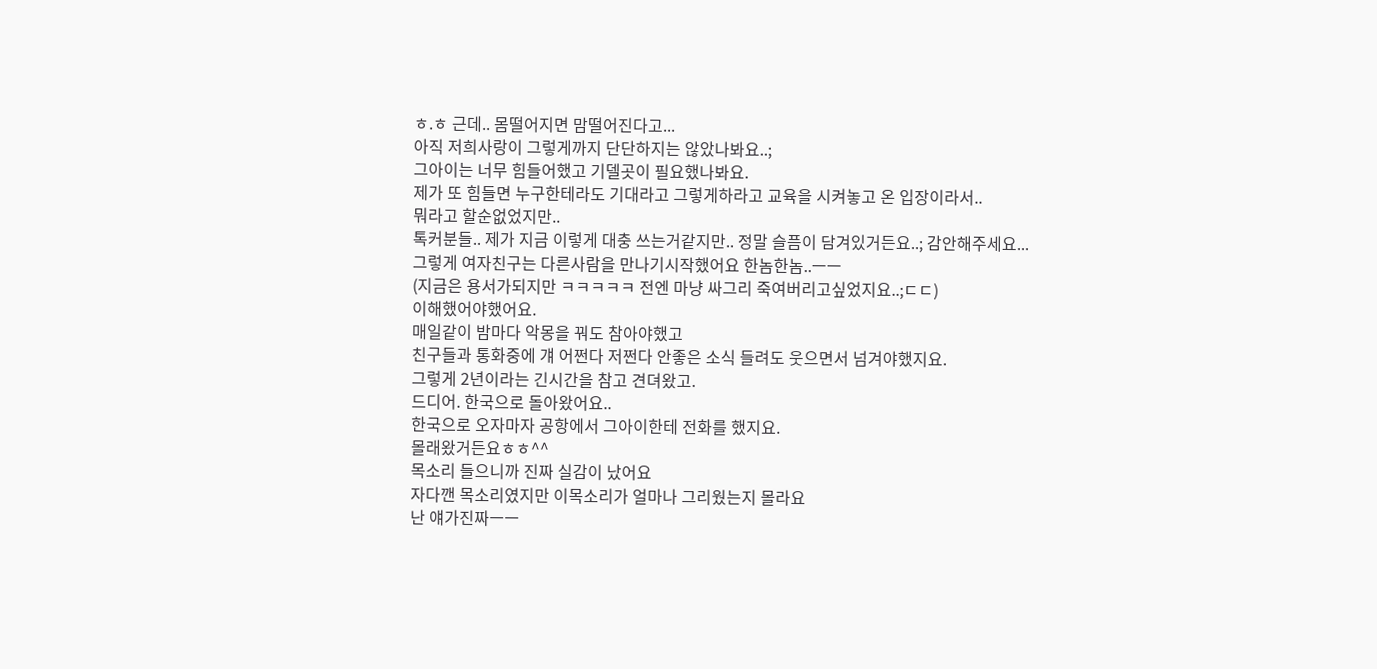ㅎ.ㅎ 근데.. 몸떨어지면 맘떨어진다고...
아직 저희사랑이 그렇게까지 단단하지는 않았나봐요..;
그아이는 너무 힘들어했고 기델곳이 필요했나봐요.
제가 또 힘들면 누구한테라도 기대라고 그렇게하라고 교육을 시켜놓고 온 입장이라서..
뭐라고 할순없었지만..
톡커분들.. 제가 지금 이렇게 대충 쓰는거같지만.. 정말 슬픔이 담겨있거든요..; 감안해주세요...
그렇게 여자친구는 다른사람을 만나기시작했어요 한놈한놈..ㅡㅡ
(지금은 용서가되지만 ㅋㅋㅋㅋㅋ 전엔 마냥 싸그리 죽여버리고싶었지요..;ㄷㄷ)
이해했어야했어요.
매일같이 밤마다 악몽을 꿔도 참아야했고
친구들과 통화중에 걔 어쩐다 저쩐다 안좋은 소식 들려도 웃으면서 넘겨야했지요.
그렇게 2년이라는 긴시간을 참고 견뎌왔고.
드디어. 한국으로 돌아왔어요..
한국으로 오자마자 공항에서 그아이한테 전화를 했지요.
몰래왔거든요ㅎㅎ^^
목소리 들으니까 진짜 실감이 났어요
자다깬 목소리였지만 이목소리가 얼마나 그리웠는지 몰라요
난 얘가진짜ㅡㅡ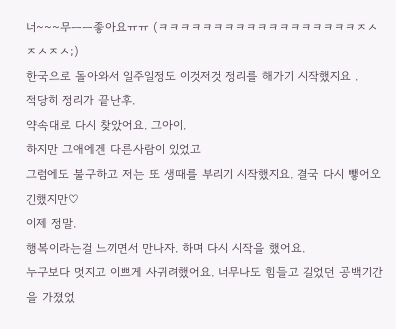너~~~무ㅡㅡ좋아요ㅠㅠ (ㅋㅋㅋㅋㅋㅋㅋㅋㅋㅋㅋㅋㅋㅋㅋㅋㅋㅋㅈㅅㅈㅅㅈㅅ;)
한국으로 돌아와서 일주일정도 이것저것 정리를 해가기 시작했지요 .
적당히 정리가 끝난후.
약속대로 다시 찾았어요. 그아이.
하지만 그애에겐 다른사람이 있었고
그럼에도 불구하고 저는 또 생때를 부리기 시작했지요. 결국 다시 뺗어오긴했지만♡
이제 정말.
행복이라는걸 느끼면서 만나자. 하며 다시 시작을 했어요.
누구보다 멋지고 이쁘게 사귀려했어요. 너무나도 힘들고 길었던 공백기간을 가졌었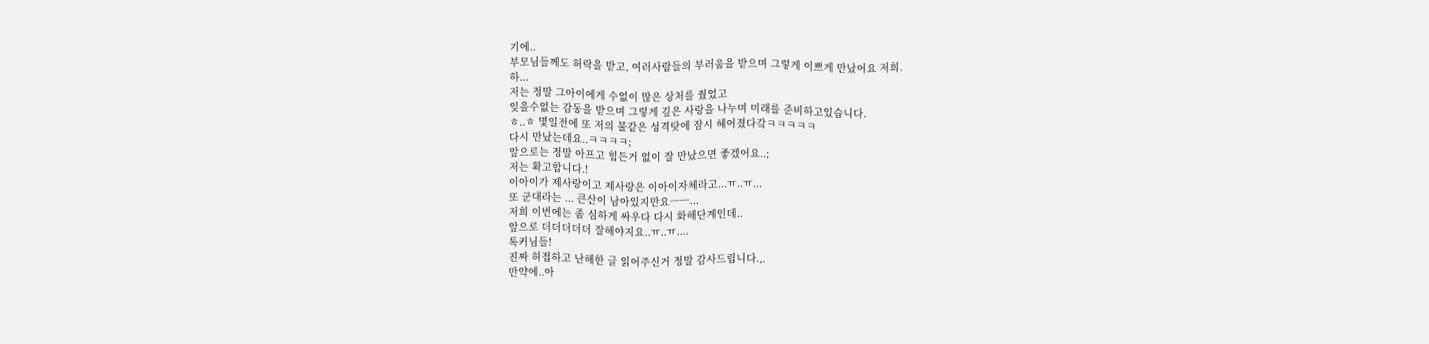기에..
부모님들께도 허락을 받고, 여러사람들의 부러움을 받으며 그렇게 이쁘게 만났어요 저희.
하...
저는 정말 그아이에게 수없이 많은 상처를 줬었고
잊을수없는 감동을 받으며 그렇게 깊은 사랑을 나누며 미래를 준비하고있습니다.
ㅎ..ㅎ 몇일전에 또 저의 불같은 성격탓에 잠시 헤어졌다갘ㅋㅋㅋㅋㅋ
다시 만났는데요..ㅋㅋㅋㅋ;
앞으로는 정말 아프고 힘든거 없이 잘 만났으면 좋겠어요..;
저는 확고합니다.!
이아이가 제사랑이고 제사랑은 이아이자체라고...ㅠ..ㅠ...
또 군대라는 ... 큰산이 남아있지만요ㅡㅡ...
저희 이번에는 좀 심하게 싸우다 다시 화해단계인데..
앞으로 더더더더더 잘해야지요..ㅠ..ㅠ....
톡커님들!
진짜 허접하고 난해한 글 읽어주신거 정말 감사드립니다.,.
만약에..아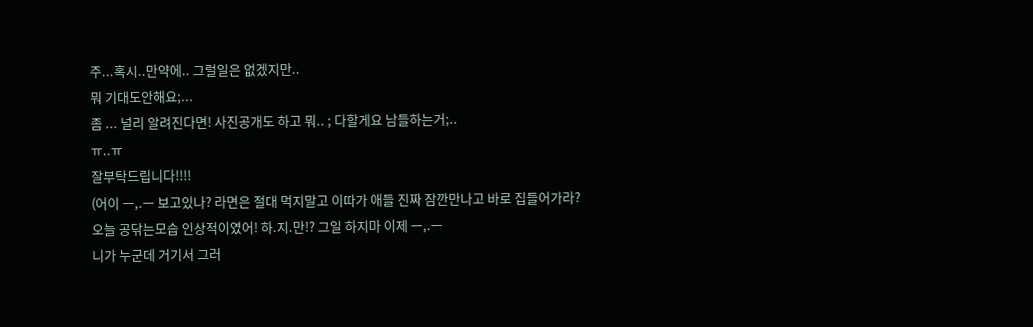주...혹시..만약에.. 그럴일은 없겠지만..
뭐 기대도안해요;...
좀 ... 널리 알려진다면! 사진공개도 하고 뭐.. ; 다할게요 남들하는거;..
ㅠ..ㅠ
잘부탁드립니다!!!!
(어이 ㅡ,.ㅡ 보고있나? 라면은 절대 먹지말고 이따가 애들 진짜 잠깐만나고 바로 집들어가라?
오늘 공닦는모습 인상적이였어! 하.지.만!? 그일 하지마 이제 ㅡ,.ㅡ
니가 누군데 거기서 그러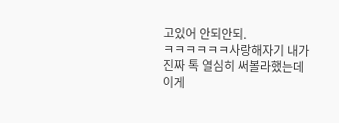고있어 안되안되.
ㅋㅋㅋㅋㅋㅋ사랑해자기 내가 진짜 톡 열심히 써볼라했는데
이게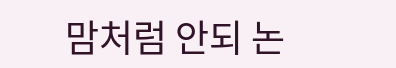맘처럼 안되 논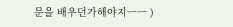문을 배우던가해야지ㅡㅡ )